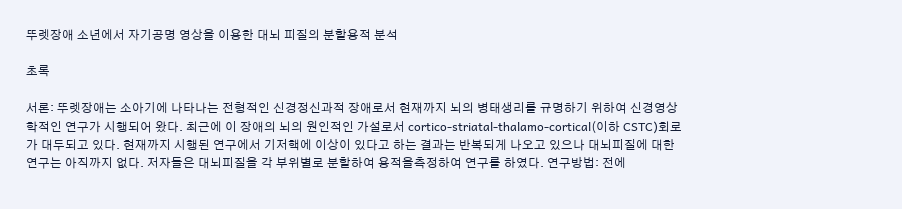뚜렛장애 소년에서 자기공명 영상을 이용한 대뇌 피질의 분할용적 분석

초록

서론: 뚜렛장애는 소아기에 나타나는 전형적인 신경정신과적 장애로서 현재까지 뇌의 병태생리를 규명하기 위하여 신경영상학적인 연구가 시행되어 왔다. 최근에 이 장애의 뇌의 원인적인 가설로서 cortico-striatal-thalamo-cortical(이하 CSTC)회로가 대두되고 있다. 현재까지 시행된 연구에서 기저핵에 이상이 있다고 하는 결과는 반복되게 나오고 있으나 대뇌피질에 대한 연구는 아직까지 없다. 저자들은 대뇌피질을 각 부위별로 분할하여 용적을측정하여 연구를 하였다. 연구방법: 전에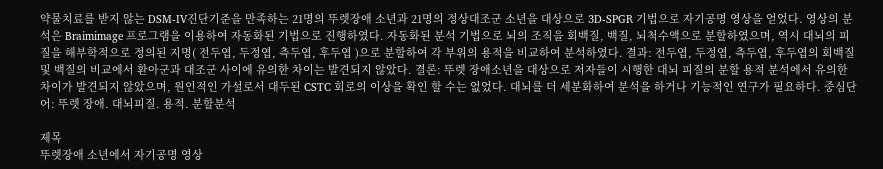약물치료를 받지 않는 DSM-IV진단기준을 만족하는 21명의 뚜렛장애 소년과 21명의 정상대조군 소년을 대상으로 3D-SPGR 기법으로 자기공명 영상을 얻었다. 영상의 분석은 Braimimage 프로그램을 이용하여 자동화된 기법으로 진행하였다. 자동화된 분석 기법으로 뇌의 조직을 회백질, 백질, 뇌척수액으로 분할하였으며, 역시 대뇌의 피질을 해부학적으로 정의된 지명( 전두엽, 두정엽, 측두엽, 후두엽 )으로 분할하여 각 부위의 용적을 비교하여 분석하였다. 결과: 전두엽, 두정엽, 측두엽, 후두엽의 회백질 및 백질의 비교에서 환아군과 대조군 사이에 유의한 차이는 발견되지 않았다. 결론: 뚜렛 장애소년을 대상으로 저자들이 시행한 대뇌 피질의 분할 용적 분석에서 유의한 차이가 발견되지 않았으며, 원인적인 가설로서 대두된 CSTC 회로의 이상을 확인 할 수는 없었다. 대뇌를 더 세분화하여 분석을 하거나 기능적인 연구가 필요하다. 중심단어: 뚜렛 장애. 대뇌피질. 용적. 분할분석

제목
뚜렛장애 소년에서 자기공명 영상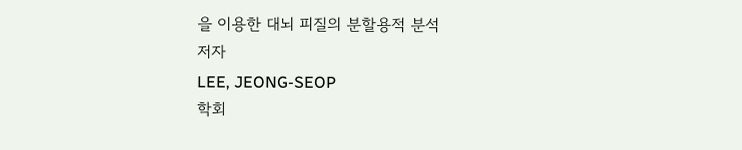을 이용한 대뇌 피질의 분할용적 분석
저자
LEE, JEONG-SEOP
학회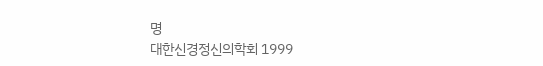명
대한신경정신의학회 1999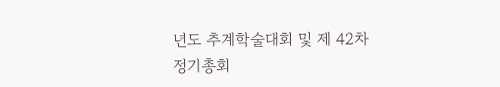년도 추계학술대회 및 제 42차 정기총회